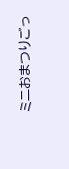ミニおまつりごっ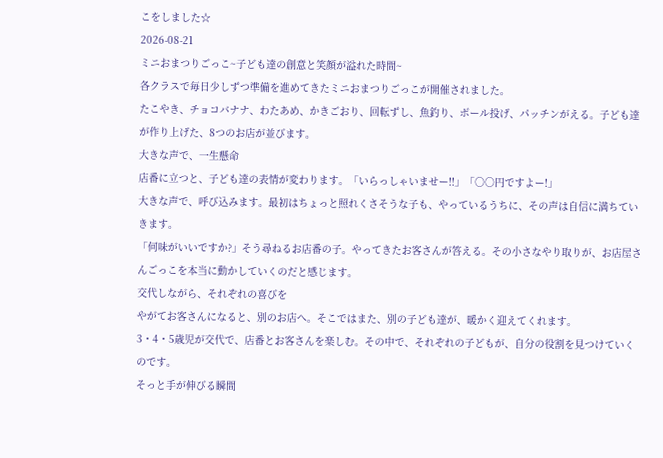こをしました☆
2026-08-21
ミニおまつりごっこ~子ども達の創意と笑顔が溢れた時間~
各クラスで毎日少しずつ準備を進めてきたミニおまつりごっこが開催されました。
たこやき、チョコバナナ、わたあめ、かきごおり、回転ずし、魚釣り、ボール投げ、パッチンがえる。子ども達が作り上げた、8つのお店が並びます。
大きな声で、一生懸命
店番に立つと、子ども達の表情が変わります。「いらっしゃいませー!!」「○○円ですよー!」
大きな声で、呼び込みます。最初はちょっと照れくさそうな子も、やっているうちに、その声は自信に満ちていきます。
「何味がいいですか?」そう尋ねるお店番の子。やってきたお客さんが答える。その小さなやり取りが、お店屋さんごっこを本当に動かしていくのだと感じます。
交代しながら、それぞれの喜びを
やがてお客さんになると、別のお店へ。そこではまた、別の子ども達が、暖かく迎えてくれます。
3・4・5歳児が交代で、店番とお客さんを楽しむ。その中で、それぞれの子どもが、自分の役割を見つけていくのです。
そっと手が伸びる瞬間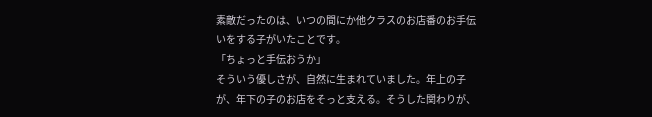素敵だったのは、いつの間にか他クラスのお店番のお手伝いをする子がいたことです。
「ちょっと手伝おうか」
そういう優しさが、自然に生まれていました。年上の子が、年下の子のお店をそっと支える。そうした関わりが、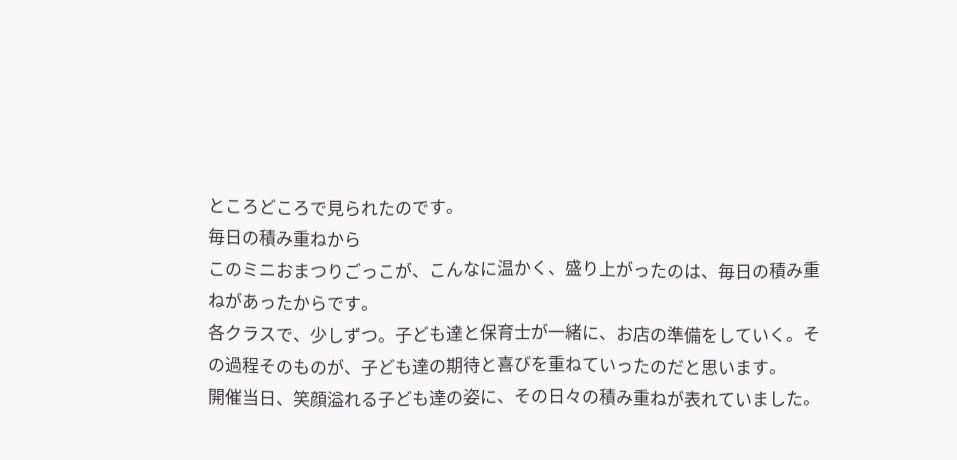ところどころで見られたのです。
毎日の積み重ねから
このミニおまつりごっこが、こんなに温かく、盛り上がったのは、毎日の積み重ねがあったからです。
各クラスで、少しずつ。子ども達と保育士が一緒に、お店の準備をしていく。その過程そのものが、子ども達の期待と喜びを重ねていったのだと思います。
開催当日、笑顔溢れる子ども達の姿に、その日々の積み重ねが表れていました。